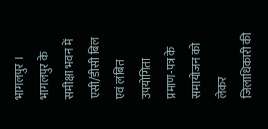भागलपुर । भागलपुर के समीक्षा भवन में एसी/डीसी बिल एवं लंबित उपयोगिता प्रमाण-पत्र के समायोजन को लेकर जिलाधिकारी की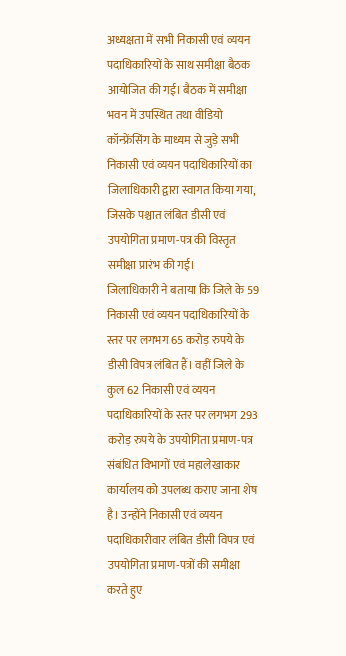अध्यक्षता में सभी निकासी एवं व्ययन पदाधिकारियों के साथ समीक्षा बैठक आयोजित की गई। बैठक में समीक्षा भवन में उपस्थित तथा वीडियो कॉन्फ्रेंसिंग के माध्यम से जुड़े सभी निकासी एवं व्ययन पदाधिकारियों का जिलाधिकारी द्वारा स्वागत किया गया, जिसके पश्चात लंबित डीसी एवं उपयोगिता प्रमाण-पत्र की विस्तृत समीक्षा प्रारंभ की गई।
जिलाधिकारी ने बताया कि जिले के 59 निकासी एवं व्ययन पदाधिकारियों के स्तर पर लगभग 65 करोड़ रुपये के डीसी विपत्र लंबित हैं। वहीं जिले के कुल 62 निकासी एवं व्ययन पदाधिकारियों के स्तर पर लगभग 293 करोड़ रुपये के उपयोगिता प्रमाण-पत्र संबंधित विभागों एवं महालेखाकार कार्यालय को उपलब्ध कराए जाना शेष है। उन्होंने निकासी एवं व्ययन पदाधिकारीवार लंबित डीसी विपत्र एवं उपयोगिता प्रमाण-पत्रों की समीक्षा करते हुए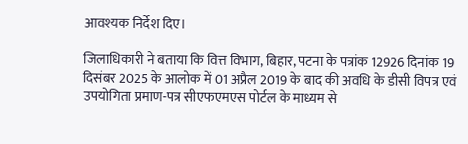आवश्यक निर्देश दिए।

जिलाधिकारी ने बताया कि वित्त विभाग, बिहार, पटना के पत्रांक 12926 दिनांक 19 दिसंबर 2025 के आलोक में 01 अप्रैल 2019 के बाद की अवधि के डीसी विपत्र एवं उपयोगिता प्रमाण-पत्र सीएफएमएस पोर्टल के माध्यम से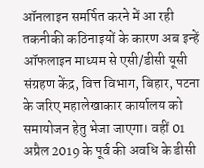ऑनलाइन समर्पित करने में आ रही तकनीकी कठिनाइयों के कारण अब इन्हें ऑफलाइन माध्यम से एसी/डीसी यूसी संग्रहण केंद्र, वित्त विभाग, बिहार, पटना के जरिए महालेखाकार कार्यालय को समायोजन हेतु भेजा जाएगा। वहीं 01 अप्रैल 2019 के पूर्व की अवधि के डीसी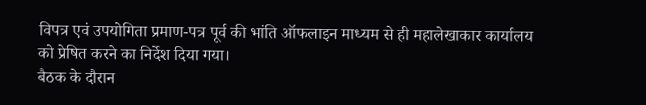विपत्र एवं उपयोगिता प्रमाण-पत्र पूर्व की भांति ऑफलाइन माध्यम से ही महालेखाकार कार्यालय को प्रेषित करने का निर्देश दिया गया।
बैठक के दौरान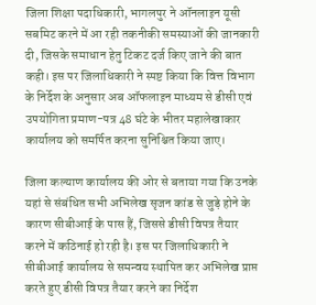जिला शिक्षा पदाधिकारी, भागलपुर ने ऑनलाइन यूसी सबमिट करने में आ रही तकनीकी समस्याओं की जानकारी दी, जिसके समाधान हेतु टिकट दर्ज किए जाने की बात कही। इस पर जिलाधिकारी ने स्पष्ट किया कि वित्त विभाग के निर्देश के अनुसार अब ऑफलाइन माध्यम से डीसी एवं उपयोगिता प्रमाण-पत्र 48 घंटे के भीतर महालेखाकार कार्यालय को समर्पित करना सुनिश्चित किया जाए।

जिला कल्याण कार्यालय की ओर से बताया गया कि उनके यहां से संबंधित सभी अभिलेख सृजन कांड से जुड़े होने के कारण सीबीआई के पास हैं, जिससे डीसी विपत्र तैयार करने में कठिनाई हो रही है। इस पर जिलाधिकारी ने सीबीआई कार्यालय से समन्वय स्थापित कर अभिलेख प्राप्त करते हुए डीसी विपत्र तैयार करने का निर्देश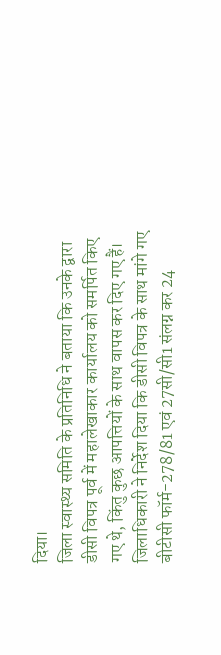दिया।
जिला स्वास्थ्य समिति के प्रतिनिधि ने बताया कि उनके द्वारा डीसी विपत्र पूर्व में महालेखाकार कार्यालय को समर्पित किए गए थे, किंतु कुछ आपत्तियों के साथ वापस कर दिए गए हैं। जिलाधिकारी ने निर्देश दिया कि डीसी विपत्र के साथ मांगे गए बीटीसी फॉर्म-278/81 एवं 27सी/सी1 संलग्न कर 24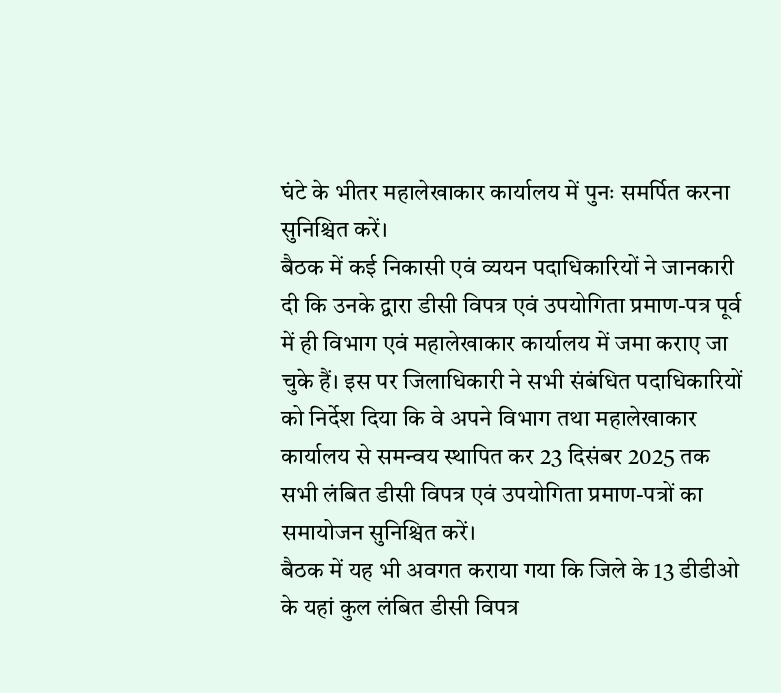घंटे के भीतर महालेखाकार कार्यालय में पुनः समर्पित करना सुनिश्चित करें।
बैठक में कई निकासी एवं व्ययन पदाधिकारियों ने जानकारी दी कि उनके द्वारा डीसी विपत्र एवं उपयोगिता प्रमाण-पत्र पूर्व में ही विभाग एवं महालेखाकार कार्यालय में जमा कराए जा चुके हैं। इस पर जिलाधिकारी ने सभी संबंधित पदाधिकारियों को निर्देश दिया कि वे अपने विभाग तथा महालेखाकार कार्यालय से समन्वय स्थापित कर 23 दिसंबर 2025 तक सभी लंबित डीसी विपत्र एवं उपयोगिता प्रमाण-पत्रों का समायोजन सुनिश्चित करें।
बैठक में यह भी अवगत कराया गया कि जिले के 13 डीडीओ के यहां कुल लंबित डीसी विपत्र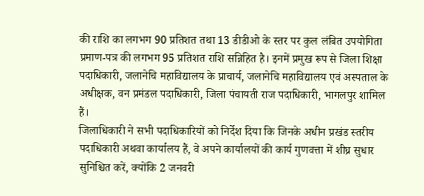की राशि का लगभग 90 प्रतिशत तथा 13 डीडीओ के स्तर पर कुल लंबित उपयोगिता प्रमाण-पत्र की लगभग 95 प्रतिशत राशि सन्निहित है। इनमें प्रमुख रूप से जिला शिक्षा पदाधिकारी, जलानेचि महाविद्यालय के प्राचार्य, जलानेचि महाविद्यालय एवं अस्पताल के अधीक्षक, वन प्रमंडल पदाधिकारी, जिला पंचायती राज पदाधिकारी, भागलपुर शामिल हैं।
जिलाधिकारी ने सभी पदाधिकारियों को निर्देश दिया कि जिनके अधीन प्रखंड स्तरीय पदाधिकारी अथवा कार्यालय हैं, वे अपने कार्यालयों की कार्य गुणवत्ता में शीघ्र सुधार सुनिश्चित करें, क्योंकि 2 जनवरी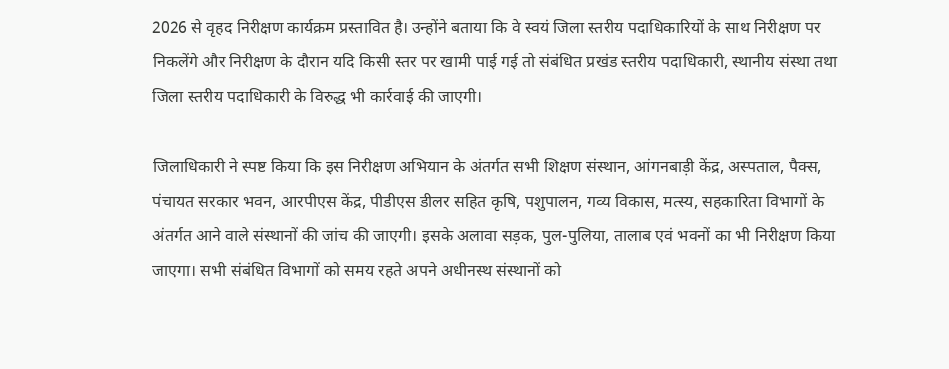2026 से वृहद निरीक्षण कार्यक्रम प्रस्तावित है। उन्होंने बताया कि वे स्वयं जिला स्तरीय पदाधिकारियों के साथ निरीक्षण पर निकलेंगे और निरीक्षण के दौरान यदि किसी स्तर पर खामी पाई गई तो संबंधित प्रखंड स्तरीय पदाधिकारी, स्थानीय संस्था तथा जिला स्तरीय पदाधिकारी के विरुद्ध भी कार्रवाई की जाएगी।

जिलाधिकारी ने स्पष्ट किया कि इस निरीक्षण अभियान के अंतर्गत सभी शिक्षण संस्थान, आंगनबाड़ी केंद्र, अस्पताल, पैक्स, पंचायत सरकार भवन, आरपीएस केंद्र, पीडीएस डीलर सहित कृषि, पशुपालन, गव्य विकास, मत्स्य, सहकारिता विभागों के अंतर्गत आने वाले संस्थानों की जांच की जाएगी। इसके अलावा सड़क, पुल-पुलिया, तालाब एवं भवनों का भी निरीक्षण किया जाएगा। सभी संबंधित विभागों को समय रहते अपने अधीनस्थ संस्थानों को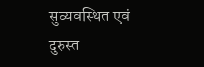सुव्यवस्थित एवं दुरुस्त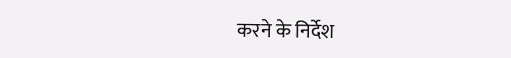करने के निर्देश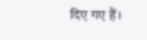दिए गए हैं।